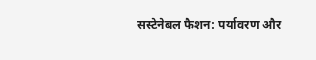सस्टेनेबल फैशन: पर्यावरण और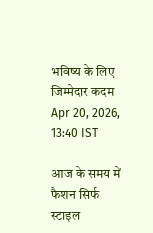भविष्य के लिए जिम्मेदार कदम
Apr 20, 2026, 13:40 IST

आज के समय में फैशन सिर्फ स्टाइल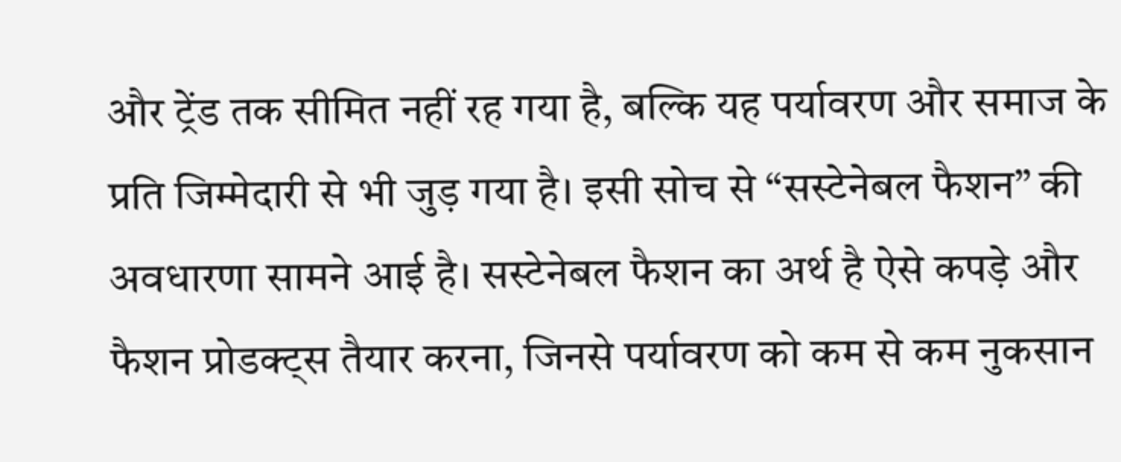और ट्रेंड तक सीमित नहीं रह गया है, बल्कि यह पर्यावरण और समाज के प्रति जिम्मेदारी से भी जुड़ गया है। इसी सोच से “सस्टेनेबल फैशन” की अवधारणा सामने आई है। सस्टेनेबल फैशन का अर्थ है ऐसे कपड़े और फैशन प्रोडक्ट्स तैयार करना, जिनसे पर्यावरण को कम से कम नुकसान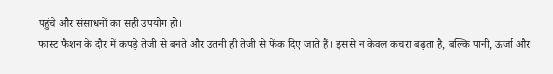पहुंचे और संसाधनों का सही उपयोग हो।
फास्ट फैशन के दौर में कपड़े तेजी से बनते और उतनी ही तेजी से फेंक दिए जाते हैं। इससे न केवल कचरा बढ़ता है, बल्कि पानी, ऊर्जा और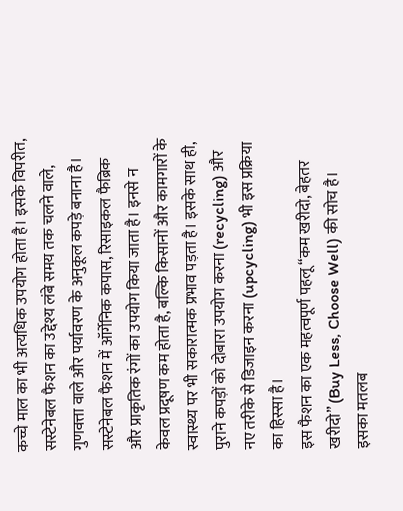कच्चे माल का भी अत्यधिक उपयोग होता है। इसके विपरीत, सस्टेनेबल फैशन का उद्देश्य लंबे समय तक चलने वाले, गुणवत्ता वाले और पर्यावरण के अनुकूल कपड़े बनाना है।
सस्टेनेबल फैशन में ऑर्गेनिक कपास, रिसाइकल फैब्रिक और प्राकृतिक रंगों का उपयोग किया जाता है। इनसे न केवल प्रदूषण कम होता है, बल्कि किसानों और कामगारों के स्वास्थ्य पर भी सकारात्मक प्रभाव पड़ता है। इसके साथ ही, पुराने कपड़ों को दोबारा उपयोग करना (recycling) और नए तरीके से डिजाइन करना (upcycling) भी इस प्रक्रिया का हिस्सा है।
इस फैशन का एक महत्वपूर्ण पहलू “कम खरीदो, बेहतर खरीदो” (Buy Less, Choose Well) की सोच है। इसका मतलब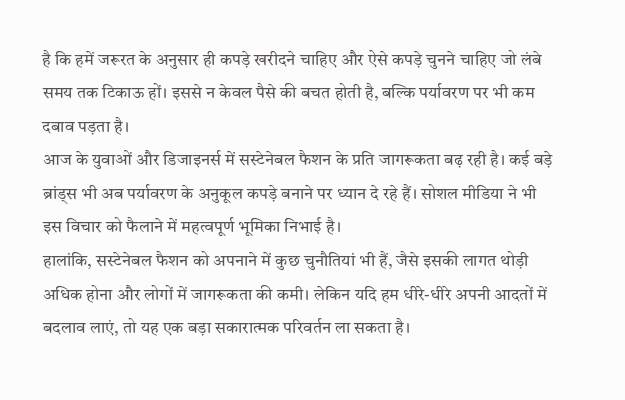है कि हमें जरूरत के अनुसार ही कपड़े खरीदने चाहिए और ऐसे कपड़े चुनने चाहिए जो लंबे समय तक टिकाऊ हों। इससे न केवल पैसे की बचत होती है, बल्कि पर्यावरण पर भी कम दबाव पड़ता है।
आज के युवाओं और डिजाइनर्स में सस्टेनेबल फैशन के प्रति जागरूकता बढ़ रही है। कई बड़े ब्रांड्स भी अब पर्यावरण के अनुकूल कपड़े बनाने पर ध्यान दे रहे हैं। सोशल मीडिया ने भी इस विचार को फैलाने में महत्वपूर्ण भूमिका निभाई है।
हालांकि, सस्टेनेबल फैशन को अपनाने में कुछ चुनौतियां भी हैं, जैसे इसकी लागत थोड़ी अधिक होना और लोगों में जागरूकता की कमी। लेकिन यदि हम धीरे-धीरे अपनी आदतों में बदलाव लाएं, तो यह एक बड़ा सकारात्मक परिवर्तन ला सकता है।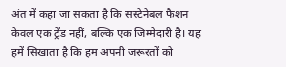अंत में कहा जा सकता है कि सस्टेनेबल फैशन केवल एक ट्रेंड नहीं, बल्कि एक जिम्मेदारी है। यह हमें सिखाता है कि हम अपनी जरूरतों को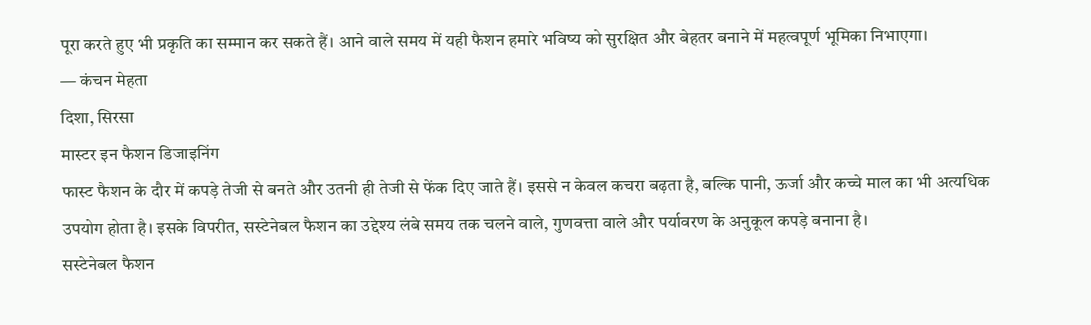पूरा करते हुए भी प्रकृति का सम्मान कर सकते हैं। आने वाले समय में यही फैशन हमारे भविष्य को सुरक्षित और बेहतर बनाने में महत्वपूर्ण भूमिका निभाएगा।
— कंचन मेहता
दिशा, सिरसा
मास्टर इन फैशन डिजाइनिंग
फास्ट फैशन के दौर में कपड़े तेजी से बनते और उतनी ही तेजी से फेंक दिए जाते हैं। इससे न केवल कचरा बढ़ता है, बल्कि पानी, ऊर्जा और कच्चे माल का भी अत्यधिक उपयोग होता है। इसके विपरीत, सस्टेनेबल फैशन का उद्देश्य लंबे समय तक चलने वाले, गुणवत्ता वाले और पर्यावरण के अनुकूल कपड़े बनाना है।
सस्टेनेबल फैशन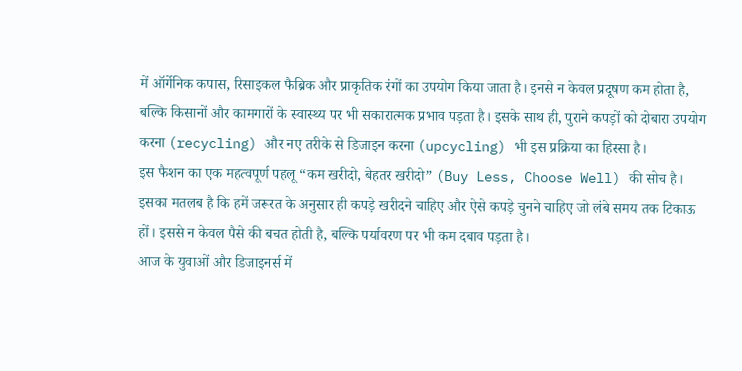में ऑर्गेनिक कपास, रिसाइकल फैब्रिक और प्राकृतिक रंगों का उपयोग किया जाता है। इनसे न केवल प्रदूषण कम होता है, बल्कि किसानों और कामगारों के स्वास्थ्य पर भी सकारात्मक प्रभाव पड़ता है। इसके साथ ही, पुराने कपड़ों को दोबारा उपयोग करना (recycling) और नए तरीके से डिजाइन करना (upcycling) भी इस प्रक्रिया का हिस्सा है।
इस फैशन का एक महत्वपूर्ण पहलू “कम खरीदो, बेहतर खरीदो” (Buy Less, Choose Well) की सोच है। इसका मतलब है कि हमें जरूरत के अनुसार ही कपड़े खरीदने चाहिए और ऐसे कपड़े चुनने चाहिए जो लंबे समय तक टिकाऊ हों। इससे न केवल पैसे की बचत होती है, बल्कि पर्यावरण पर भी कम दबाव पड़ता है।
आज के युवाओं और डिजाइनर्स में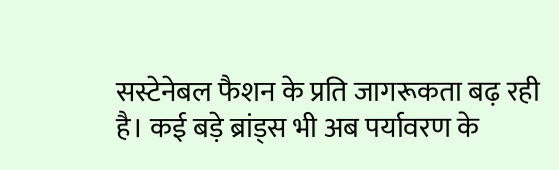सस्टेनेबल फैशन के प्रति जागरूकता बढ़ रही है। कई बड़े ब्रांड्स भी अब पर्यावरण के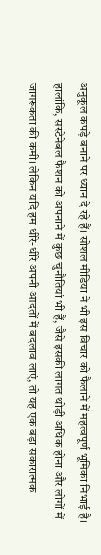अनुकूल कपड़े बनाने पर ध्यान दे रहे हैं। सोशल मीडिया ने भी इस विचार को फैलाने में महत्वपूर्ण भूमिका निभाई है।
हालांकि, सस्टेनेबल फैशन को अपनाने में कुछ चुनौतियां भी हैं, जैसे इसकी लागत थोड़ी अधिक होना और लोगों में जागरूकता की कमी। लेकिन यदि हम धीरे-धीरे अपनी आदतों में बदलाव लाएं, तो यह एक बड़ा सकारात्मक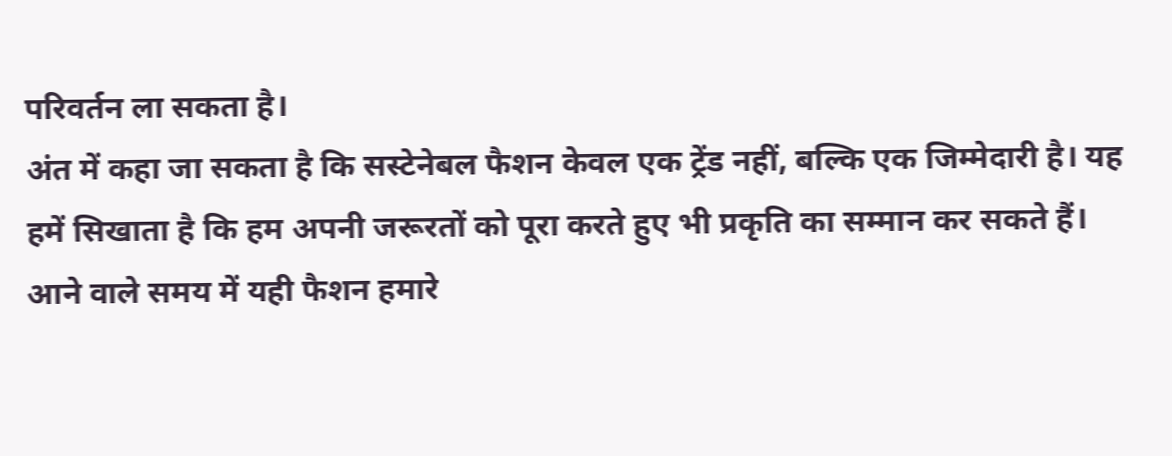परिवर्तन ला सकता है।
अंत में कहा जा सकता है कि सस्टेनेबल फैशन केवल एक ट्रेंड नहीं, बल्कि एक जिम्मेदारी है। यह हमें सिखाता है कि हम अपनी जरूरतों को पूरा करते हुए भी प्रकृति का सम्मान कर सकते हैं। आने वाले समय में यही फैशन हमारे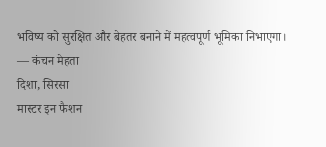भविष्य को सुरक्षित और बेहतर बनाने में महत्वपूर्ण भूमिका निभाएगा।
— कंचन मेहता
दिशा, सिरसा
मास्टर इन फैशन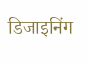डिजाइनिंग